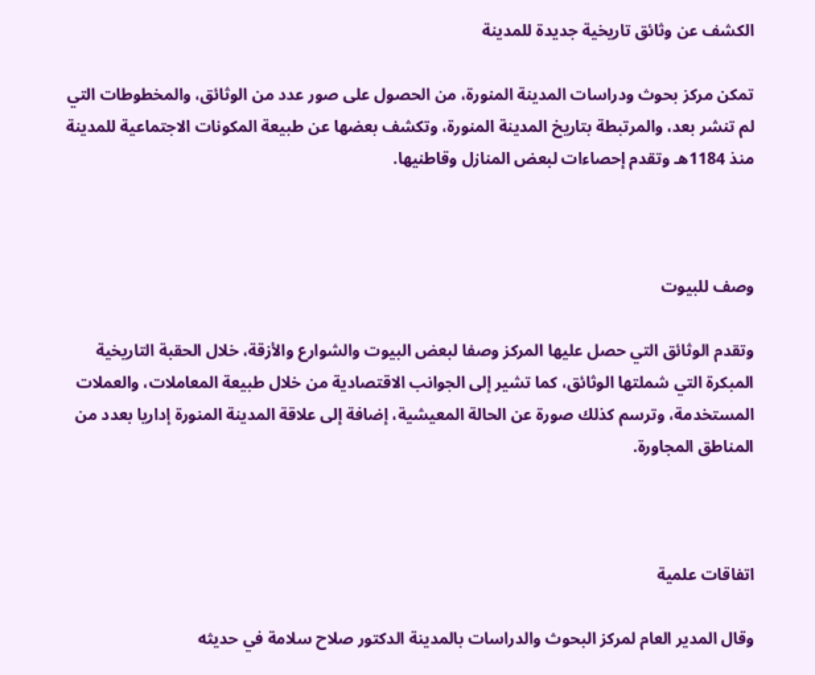الكشف عن وثائق تاريخية جديدة للمدينة

تمكن مركز بحوث ودراسات المدينة المنورة، من الحصول على صور عدد من الوثائق، والمخطوطات التي لم تنشر بعد، والمرتبطة بتاريخ المدينة المنورة، وتكشف بعضها عن طبيعة المكونات الاجتماعية للمدينة منذ 1184هـ وتقدم إحصاءات لبعض المنازل وقاطنيها.



وصف للبيوت

وتقدم الوثائق التي حصل عليها المركز وصفا لبعض البيوت والشوارع والأزقة، خلال الحقبة التاريخية المبكرة التي شملتها الوثائق، كما تشير إلى الجوانب الاقتصادية من خلال طبيعة المعاملات، والعملات المستخدمة، وترسم كذلك صورة عن الحالة المعيشية، إضافة إلى علاقة المدينة المنورة إداريا بعدد من المناطق المجاورة.



اتفاقات علمية

وقال المدير العام لمركز البحوث والدراسات بالمدينة الدكتور صلاح سلامة في حديثه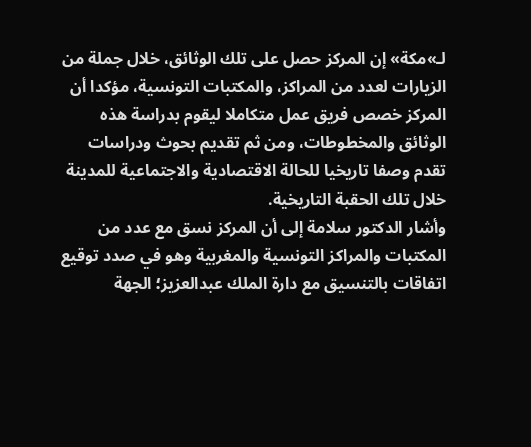لـ»مكة» إن المركز حصل على تلك الوثائق، خلال جملة من الزيارات لعدد من المراكز، والمكتبات التونسية، مؤكدا أن المركز خصص فريق عمل متكاملا ليقوم بدراسة هذه الوثائق والمخطوطات، ومن ثم تقديم بحوث ودراسات تقدم وصفا تاريخيا للحالة الاقتصادية والاجتماعية للمدينة خلال تلك الحقبة التاريخية.
وأشار الدكتور سلامة إلى أن المركز نسق مع عدد من المكتبات والمراكز التونسية والمغربية وهو في صدد توقيع اتفاقات بالتنسيق مع دارة الملك عبدالعزيز؛ الجهة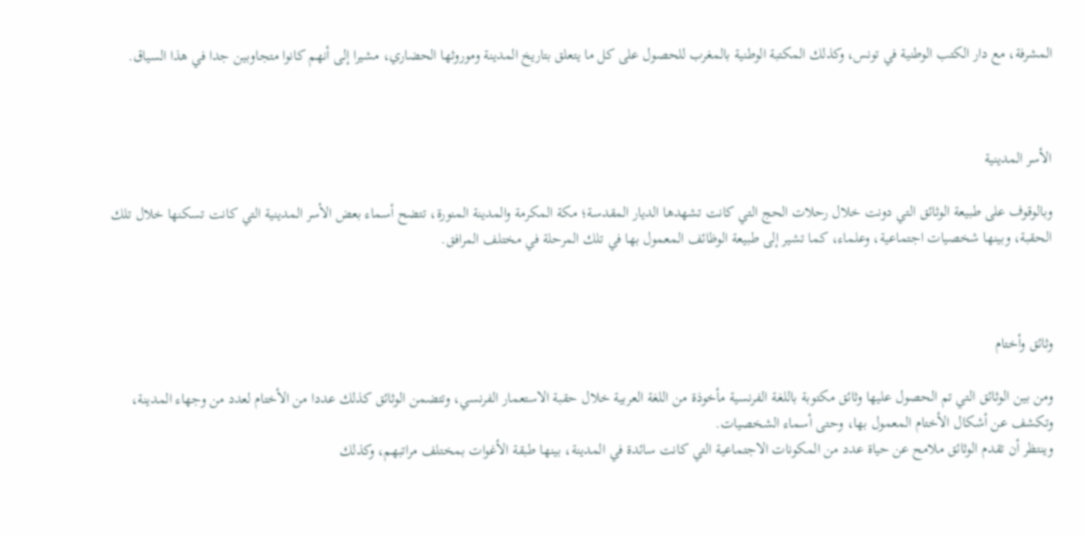المشرفة، مع دار الكتب الوطنية في تونس، وكذلك المكتبة الوطنية بالمغرب للحصول على كل ما يتعلق بتاريخ المدينة وموروثها الحضاري، مشيرا إلى أنهم كانوا متجاوبين جدا في هذا السياق.



الأسر المدينية

وبالوقوف على طبيعة الوثائق التي دونت خلال رحلات الحج التي كانت تشهدها الديار المقدسة؛ مكة المكرمة والمدينة المنورة، تتضح أسماء بعض الأسر المدينية التي كانت تسكنها خلال تلك الحقبة، وبينها شخصيات اجتماعية، وعلماء، كما تشير إلى طبيعة الوظائف المعمول بها في تلك المرحلة في مختلف المرافق.



وثائق وأختام

ومن بين الوثائق التي تم الحصول عليها وثائق مكتوبة باللغة الفرنسية مأخوذة من اللغة العربية خلال حقبة الاستعمار الفرنسي، وتتضمن الوثائق كذلك عددا من الأختام لعدد من وجهاء المدينة، وتكشف عن أشكال الأختام المعمول بها، وحتى أسماء الشخصيات.
وينتظر أن تقدم الوثائق ملامح عن حياة عدد من المكونات الاجتماعية التي كانت سائدة في المدينة، بينها طبقة الأغوات بمختلف مراتبهم، وكذلك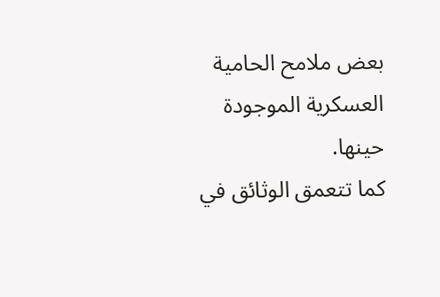بعض ملامح الحامية العسكرية الموجودة حينها.
كما تتعمق الوثائق في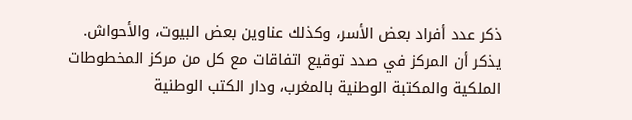ذكر عدد أفراد بعض الأسر، وكذلك عناوين بعض البيوت، والأحواش.
يذكر أن المركز في صدد توقيع اتفاقات مع كل من مركز المخطوطات الملكية والمكتبة الوطنية بالمغرب، ودار الكتب الوطنية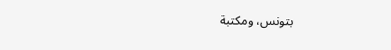بتونس، ومكتبة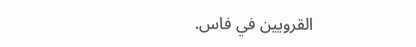القرويين في فاس.